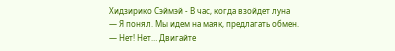Хидзирико Сэймэй - В час, когда взойдет луна
— Я понял. Мы идем на маяк, предлагать обмен.
— Нет! Нет… Двигайте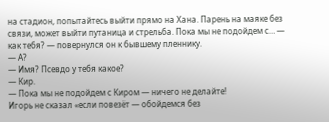на стадион, попытайтесь выйти прямо на Хана. Парень на маяке без связи, может выйти путаница и стрельба. Пока мы не подойдем с… — как тебя? — повернулся он к бывшему пленнику.
— А?
— Имя? Псевдо у тебя какое?
— Кир.
— Пока мы не подойдем с Киром — ничего не делайте!
Игорь не сказал «если повезёт — обойдемся без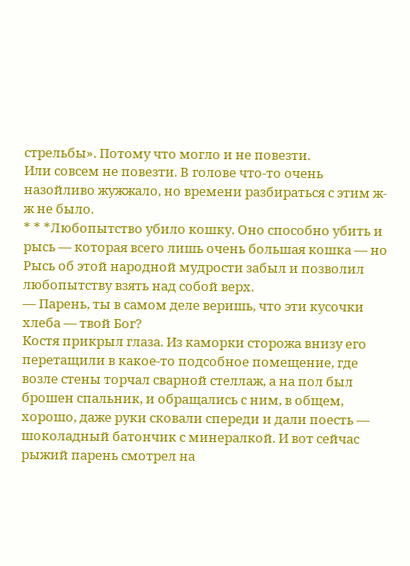стрельбы». Потому что могло и не повезти.
Или совсем не повезти. В голове что-то очень назойливо жужжало, но времени разбираться с этим ж-ж не было.
* * *Любопытство убило кошку. Оно способно убить и рысь — которая всего лишь очень большая кошка — но Рысь об этой народной мудрости забыл и позволил любопытству взять над собой верх.
— Парень, ты в самом деле веришь, что эти кусочки хлеба — твой Бог?
Костя прикрыл глаза. Из каморки сторожа внизу его перетащили в какое-то подсобное помещение, где возле стены торчал сварной стеллаж, а на пол был брошен спальник, и обращались с ним, в общем, хорошо, даже руки сковали спереди и дали поесть — шоколадный батончик с минералкой. И вот сейчас рыжий парень смотрел на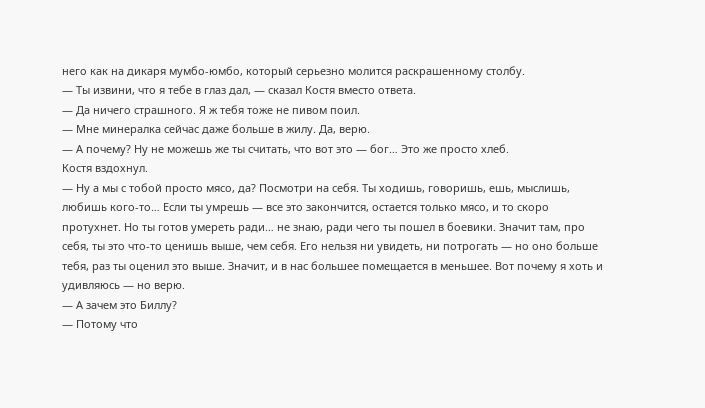него как на дикаря мумбо-юмбо, который серьезно молится раскрашенному столбу.
— Ты извини, что я тебе в глаз дал, — сказал Костя вместо ответа.
— Да ничего страшного. Я ж тебя тоже не пивом поил.
— Мне минералка сейчас даже больше в жилу. Да, верю.
— А почему? Ну не можешь же ты считать, что вот это — бог… Это же просто хлеб.
Костя вздохнул.
— Ну а мы с тобой просто мясо, да? Посмотри на себя. Ты ходишь, говоришь, ешь, мыслишь, любишь кого-то… Если ты умрешь — все это закончится, остается только мясо, и то скоро протухнет. Но ты готов умереть ради… не знаю, ради чего ты пошел в боевики. Значит там, про себя, ты это что-то ценишь выше, чем себя. Его нельзя ни увидеть, ни потрогать — но оно больше тебя, раз ты оценил это выше. Значит, и в нас большее помещается в меньшее. Вот почему я хоть и удивляюсь — но верю.
— А зачем это Биллу?
— Потому что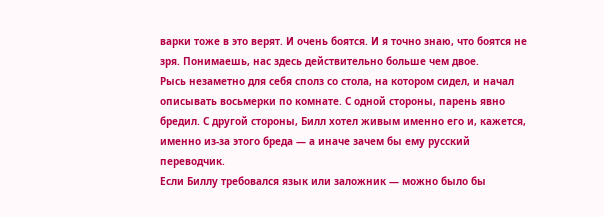варки тоже в это верят. И очень боятся. И я точно знаю, что боятся не зря. Понимаешь, нас здесь действительно больше чем двое.
Рысь незаметно для себя сполз со стола, на котором сидел, и начал описывать восьмерки по комнате. С одной стороны, парень явно бредил. С другой стороны, Билл хотел живым именно его и, кажется, именно из-за этого бреда — а иначе зачем бы ему русский переводчик.
Если Биллу требовался язык или заложник — можно было бы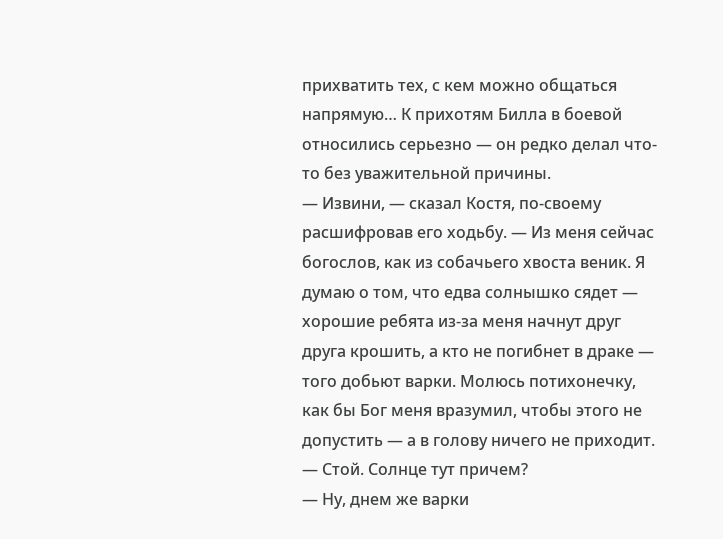прихватить тех, с кем можно общаться напрямую… К прихотям Билла в боевой относились серьезно — он редко делал что-то без уважительной причины.
— Извини, — сказал Костя, по-своему расшифровав его ходьбу. — Из меня сейчас богослов, как из собачьего хвоста веник. Я думаю о том, что едва солнышко сядет — хорошие ребята из-за меня начнут друг друга крошить, а кто не погибнет в драке — того добьют варки. Молюсь потихонечку, как бы Бог меня вразумил, чтобы этого не допустить — а в голову ничего не приходит.
— Стой. Солнце тут причем?
— Ну, днем же варки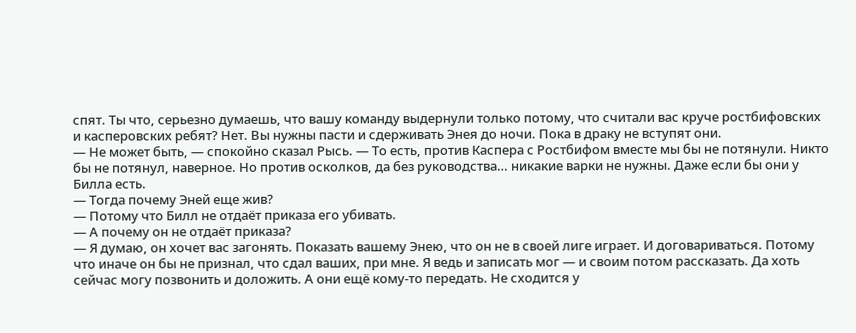спят. Ты что, серьезно думаешь, что вашу команду выдернули только потому, что считали вас круче ростбифовских и касперовских ребят? Нет. Вы нужны пасти и сдерживать Энея до ночи. Пока в драку не вступят они.
— Не может быть, — спокойно сказал Рысь. — То есть, против Каспера с Ростбифом вместе мы бы не потянули. Никто бы не потянул, наверное. Но против осколков, да без руководства… никакие варки не нужны. Даже если бы они у Билла есть.
— Тогда почему Эней еще жив?
— Потому что Билл не отдаёт приказа его убивать.
— А почему он не отдаёт приказа?
— Я думаю, он хочет вас загонять. Показать вашему Энею, что он не в своей лиге играет. И договариваться. Потому что иначе он бы не признал, что сдал ваших, при мне. Я ведь и записать мог — и своим потом рассказать. Да хоть сейчас могу позвонить и доложить. А они ещё кому-то передать. Не сходится у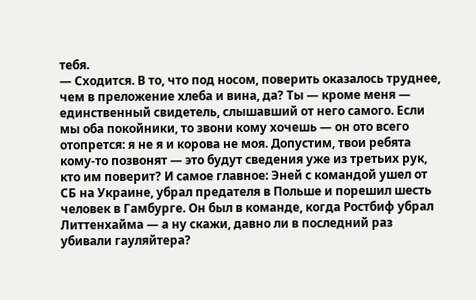тебя.
— Сходится. В то, что под носом, поверить оказалось труднее, чем в преложение хлеба и вина, да? Ты — кроме меня — единственный свидетель, слышавший от него самого. Если мы оба покойники, то звони кому хочешь — он ото всего отопрется: я не я и корова не моя. Допустим, твои ребята кому-то позвонят — это будут сведения уже из третьих рук, кто им поверит? И самое главное: Эней с командой ушел от СБ на Украине, убрал предателя в Польше и порешил шесть человек в Гамбурге. Он был в команде, когда Ростбиф убрал Литтенхайма — а ну скажи, давно ли в последний раз убивали гауляйтера?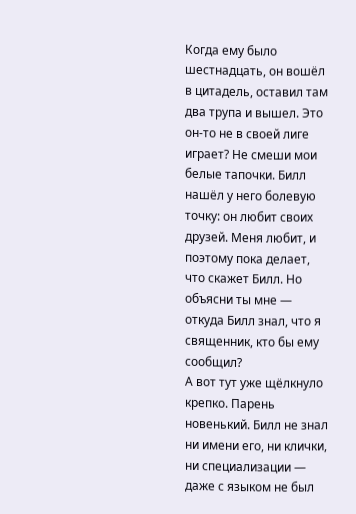Когда ему было шестнадцать, он вошёл в цитадель, оставил там два трупа и вышел. Это он-то не в своей лиге играет? Не смеши мои белые тапочки. Билл нашёл у него болевую точку: он любит своих друзей. Меня любит, и поэтому пока делает, что скажет Билл. Но объясни ты мне — откуда Билл знал, что я священник, кто бы ему сообщил?
А вот тут уже щёлкнуло крепко. Парень новенький. Билл не знал ни имени его, ни клички, ни специализации — даже с языком не был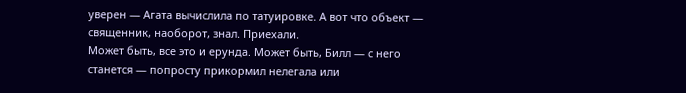уверен — Агата вычислила по татуировке. А вот что объект — священник, наоборот, знал. Приехали.
Может быть, все это и ерунда. Может быть, Билл — с него станется — попросту прикормил нелегала или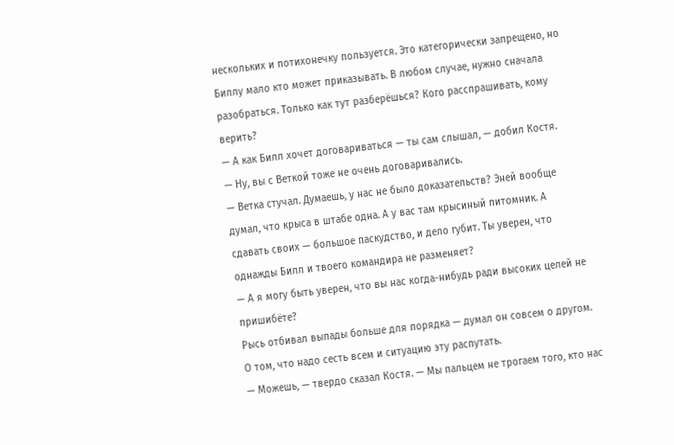нескольких и потихонечку пользуется. Это категорически запрещено, но Биллу мало кто может приказывать. В любом случае, нужно сначала разобраться. Только как тут разберёшься? Кого расспрашивать, кому верить?
— А как Билл хочет договариваться — ты сам слышал, — добил Костя.
— Ну, вы с Веткой тоже не очень договаривались.
— Ветка стучал. Думаешь, у нас не было доказательств? Эней вообще думал, что крыса в штабе одна. А у вас там крысиный питомник. А сдавать своих — большое паскудство, и дело губит. Ты уверен, что однажды Билл и твоего командира не разменяет?
— А я могу быть уверен, что вы нас когда-нибудь ради высоких целей не пришибёте?
Рысь отбивал выпады больше для порядка — думал он совсем о другом. О том, что надо сесть всем и ситуацию эту распутать.
— Можешь, — твердо сказал Костя. — Мы пальцем не трогаем того, кто нас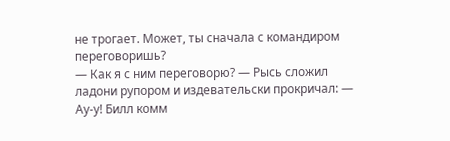не трогает. Может, ты сначала с командиром переговоришь?
— Как я с ним переговорю? — Рысь сложил ладони рупором и издевательски прокричал: — Ау-у! Билл комм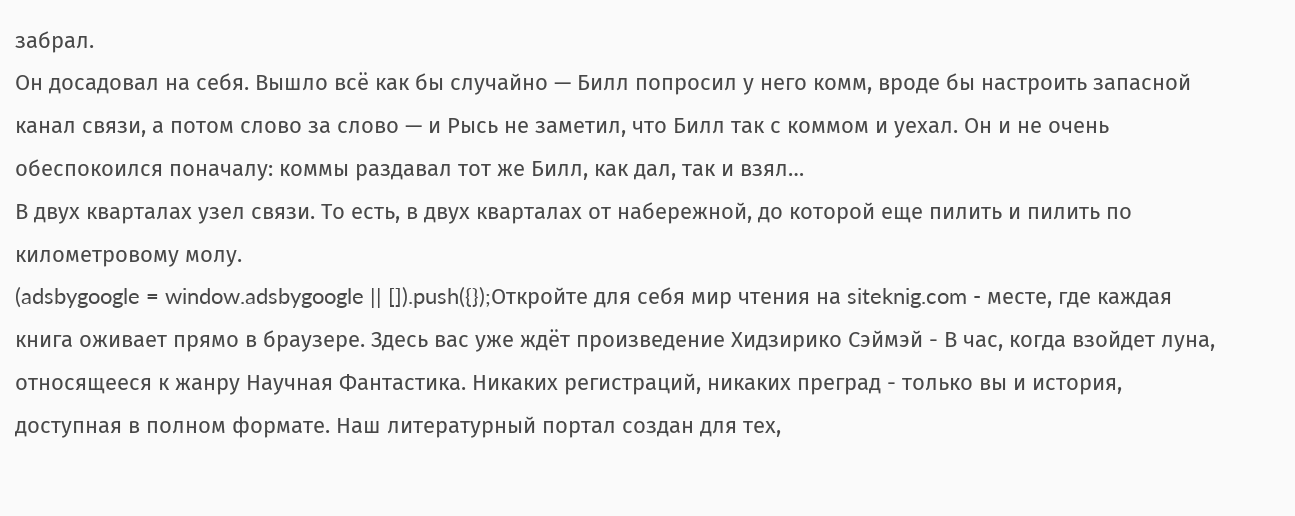забрал.
Он досадовал на себя. Вышло всё как бы случайно — Билл попросил у него комм, вроде бы настроить запасной канал связи, а потом слово за слово — и Рысь не заметил, что Билл так с коммом и уехал. Он и не очень обеспокоился поначалу: коммы раздавал тот же Билл, как дал, так и взял…
В двух кварталах узел связи. То есть, в двух кварталах от набережной, до которой еще пилить и пилить по километровому молу.
(adsbygoogle = window.adsbygoogle || []).push({});Откройте для себя мир чтения на siteknig.com - месте, где каждая книга оживает прямо в браузере. Здесь вас уже ждёт произведение Хидзирико Сэймэй - В час, когда взойдет луна, относящееся к жанру Научная Фантастика. Никаких регистраций, никаких преград - только вы и история, доступная в полном формате. Наш литературный портал создан для тех,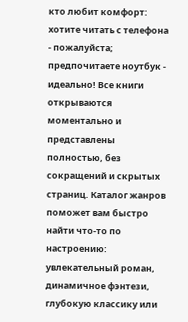кто любит комфорт: хотите читать с телефона - пожалуйста; предпочитаете ноутбук - идеально! Все книги открываются моментально и представлены полностью, без сокращений и скрытых страниц. Каталог жанров поможет вам быстро найти что-то по настроению: увлекательный роман, динамичное фэнтези, глубокую классику или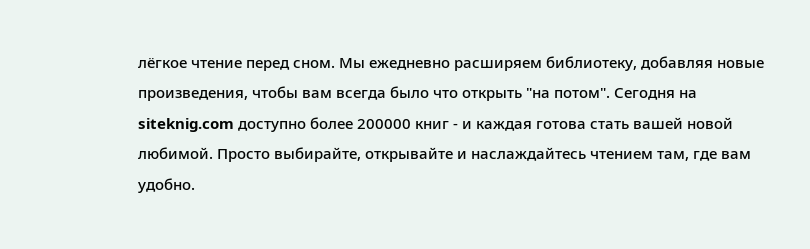лёгкое чтение перед сном. Мы ежедневно расширяем библиотеку, добавляя новые произведения, чтобы вам всегда было что открыть "на потом". Сегодня на siteknig.com доступно более 200000 книг - и каждая готова стать вашей новой любимой. Просто выбирайте, открывайте и наслаждайтесь чтением там, где вам удобно.